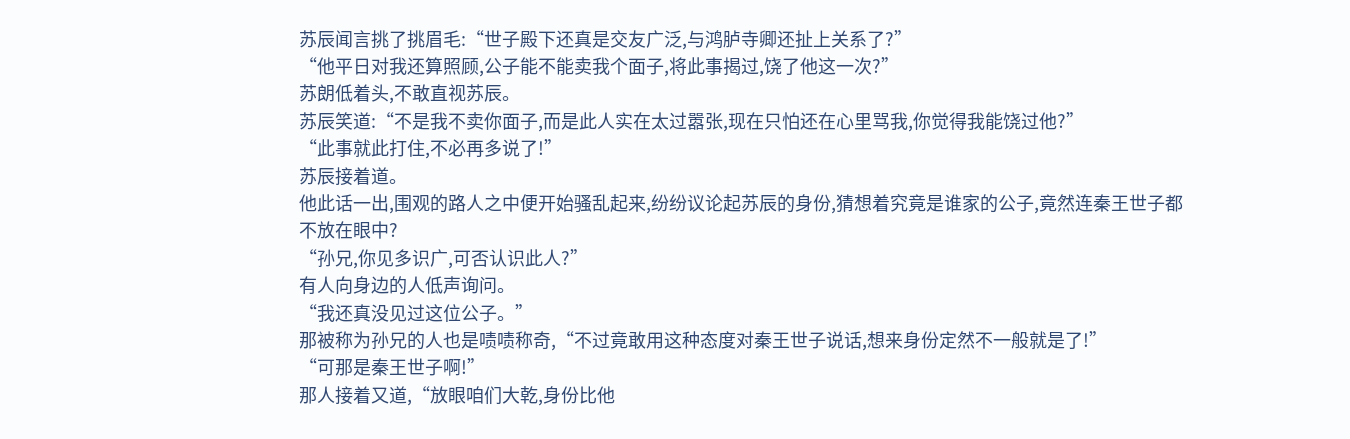苏辰闻言挑了挑眉毛:“世子殿下还真是交友广泛,与鸿胪寺卿还扯上关系了?”
“他平日对我还算照顾,公子能不能卖我个面子,将此事揭过,饶了他这一次?”
苏朗低着头,不敢直视苏辰。
苏辰笑道:“不是我不卖你面子,而是此人实在太过嚣张,现在只怕还在心里骂我,你觉得我能饶过他?”
“此事就此打住,不必再多说了!”
苏辰接着道。
他此话一出,围观的路人之中便开始骚乱起来,纷纷议论起苏辰的身份,猜想着究竟是谁家的公子,竟然连秦王世子都不放在眼中?
“孙兄,你见多识广,可否认识此人?”
有人向身边的人低声询问。
“我还真没见过这位公子。”
那被称为孙兄的人也是啧啧称奇,“不过竟敢用这种态度对秦王世子说话,想来身份定然不一般就是了!”
“可那是秦王世子啊!”
那人接着又道,“放眼咱们大乾,身份比他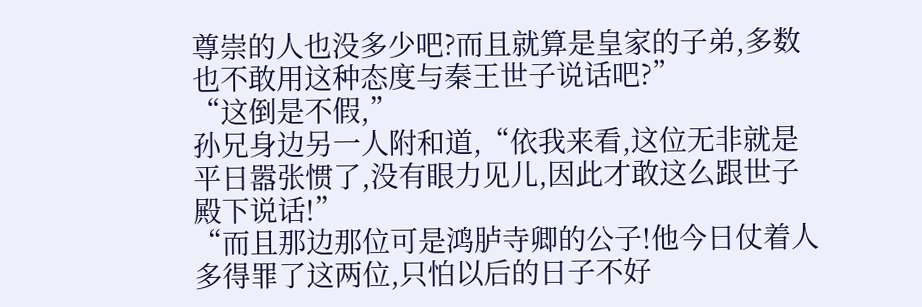尊崇的人也没多少吧?而且就算是皇家的子弟,多数也不敢用这种态度与秦王世子说话吧?”
“这倒是不假,”
孙兄身边另一人附和道,“依我来看,这位无非就是平日嚣张惯了,没有眼力见儿,因此才敢这么跟世子殿下说话!”
“而且那边那位可是鸿胪寺卿的公子!他今日仗着人多得罪了这两位,只怕以后的日子不好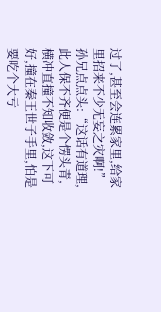过了,甚至会连累家里,给家里招来不少无妄之灾啊!”
孙兄点点头:“这话有道理,此人保不齐便是个愣头青,横冲直撞不知收敛,这下可好,撞在秦王世子手里,怕是要吃个大亏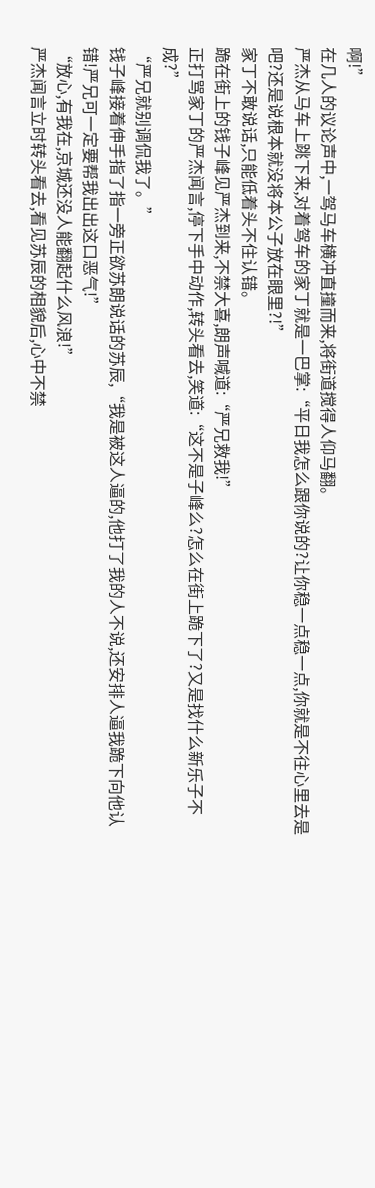啊!”
在几人的议论声中,一驾马车横冲直撞而来,将街道搅得人仰马翻。
严杰从马车上跳下来,对着驾车的家丁就是一巴掌:“平日我怎么跟你说的?让你稳一点稳一点,你就是不往心里去是吧?还是说根本就没将本公子放在眼里?!”
家丁不敢说话,只能低着头不住认错。
跪在街上的钱子峰见严杰到来,不禁大喜,朗声喊道:“严兄救我!”
正打骂家丁的严杰闻言,停下手中动作,转头看去,笑道:“这不是子峰么?怎么在街上跪下了?又是找什么新乐子不成?”
“严兄就别调侃我了。”
钱子峰接着伸手指了指一旁正欲苏朗说话的苏辰,“我是被这人逼的,他打了我的人不说,还安排人逼我跪下向他认错!严兄可一定要帮我出出这口恶气!”
“放心,有我在,京城还没人能翻起什么风浪!”
严杰闻言立时转头看去,看见苏辰的相貌后,心中不禁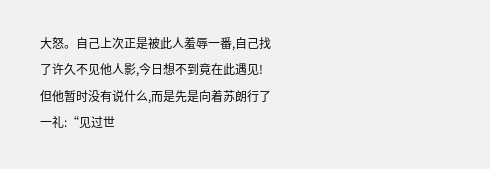大怒。自己上次正是被此人羞辱一番,自己找了许久不见他人影,今日想不到竟在此遇见!
但他暂时没有说什么,而是先是向着苏朗行了一礼:“见过世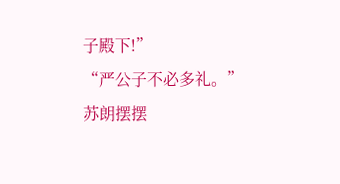子殿下!”
“严公子不必多礼。”
苏朗摆摆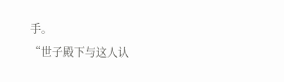手。
“世子殿下与这人认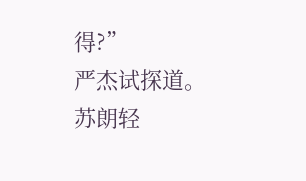得?”
严杰试探道。
苏朗轻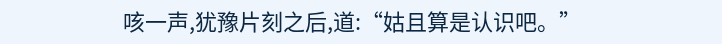咳一声,犹豫片刻之后,道:“姑且算是认识吧。”